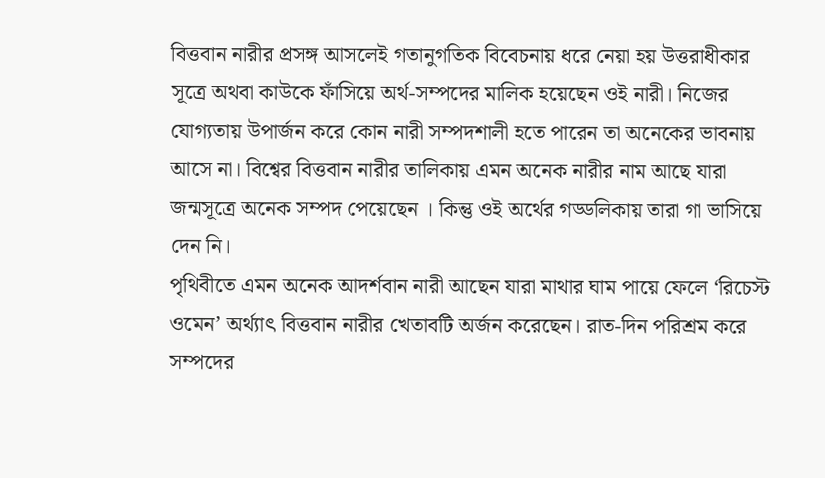বিত্তবান নারীর প্রসঙ্গ আসলেই গতানুগতিক বিবেচনায় ধরে নেয়া হয় উত্তরাধীকার সূত্রে অথবা কাউকে ফাঁসিয়ে অর্থ-সম্পদের মালিক হয়েছেন ওই নারী। নিজের যোগ্যতায় উপার্জন করে কোন নারী সম্পদশালী হতে পারেন তা অনেকের ভাবনায় আসে না। বিশ্বের বিত্তবান নারীর তালিকায় এমন অনেক নারীর নাম আছে যারা জন্মসূত্রে অনেক সম্পদ পেয়েছেন । কিন্তু ওই অর্থের গড্ডলিকায় তারা গা ভাসিয়ে দেন নি।
পৃথিবীতে এমন অনেক আদর্শবান নারী আছেন যারা মাথার ঘাম পায়ে ফেলে ‘রিচেস্ট ওমেন’ অর্থ্যাৎ বিত্তবান নারীর খেতাবটি অর্জন করেছেন। রাত-দিন পরিশ্রম করে সম্পদের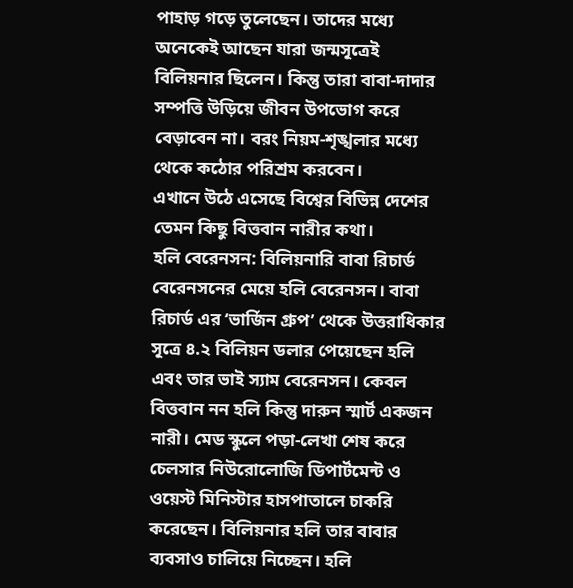পাহাড় গড়ে তুলেছেন। তাদের মধ্যে অনেকেই আছেন যারা জন্মসূত্রেই বিলিয়নার ছিলেন। কিন্তু তারা বাবা-দাদার সম্পত্তি উড়িয়ে জীবন উপভোগ করে বেড়াবেন না। বরং নিয়ম-শৃঙ্খলার মধ্যে থেকে কঠোর পরিশ্রম করবেন।
এখানে উঠে এসেছে বিশ্বের বিভিন্ন দেশের তেমন কিছু বিত্তবান নারীর কথা।
হলি বেরেনসন: বিলিয়নারি বাবা রিচার্ড বেরেনসনের মেয়ে হলি বেরেনসন। বাবা রিচার্ড এর ‘ভার্জিন গ্রুপ’ থেকে উত্তরাধিকার সূত্রে ৪.২ বিলিয়ন ডলার পেয়েছেন হলি এবং তার ভাই স্যাম বেরেনসন। কেবল বিত্তবান নন হলি কিন্তু দারুন স্মার্ট একজন নারী। মেড স্কুলে পড়া-লেখা শেষ করে চেলসার নিউরোলোজি ডিপার্টমেন্ট ও ওয়েস্ট মিনিস্টার হাসপাতালে চাকরি করেছেন। বিলিয়নার হলি তার বাবার ব্যবসাও চালিয়ে নিচ্ছেন। হলি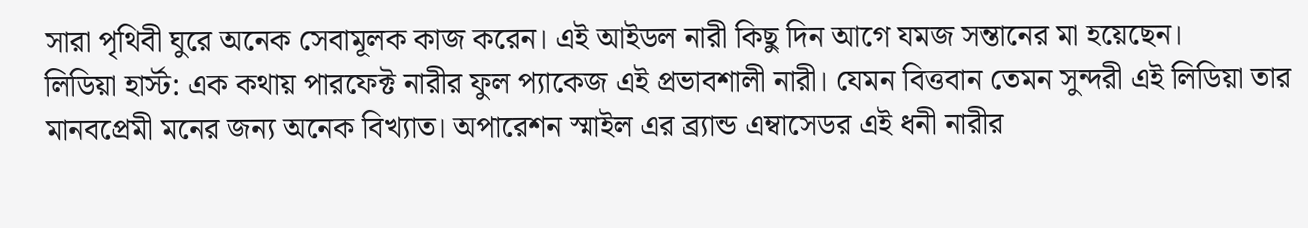সারা পৃথিবী ঘুরে অনেক সেবামূলক কাজ করেন। এই আইডল নারী কিছু দিন আগে যমজ সন্তানের মা হয়েছেন।
লিডিয়া হার্স্ট: এক কথায় পারফেক্ট নারীর ফুল প্যাকেজ এই প্রভাবশালী নারী। যেমন বিত্তবান তেমন সুন্দরী এই লিডিয়া তার মানবপ্রেমী মনের জন্য অনেক বিখ্যাত। অপারেশন স্মাইল এর ব্র্যান্ড এম্বাসেডর এই ধনী নারীর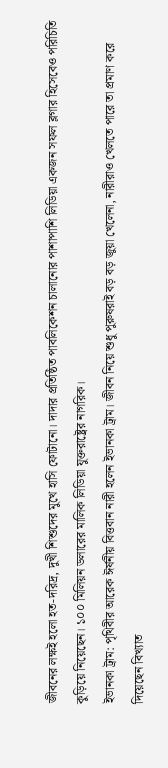জীবনের লক্ষই হলো হত-দরিদ্র, দুখী শিশুদের মুখে হাসি ফোটানো। দাদার প্রতিষ্ঠিত পাবলিকেশন চালানোর পাশাপাশি লিডিয়া একজন সফল ব্লগার হিসেবেও পরিচিতি কুড়িয়ে নিয়েছেন। ১০০ মিলিয়ন ডলারের মালিক লিডিয়া যুক্তরাষ্ট্রের নাগরিক।
ইভানকা ট্রাম: পৃথিবীর আরেক ঈর্ষনীয় বিত্তবান নারী হলেন ইভানকা ট্রাম। জীবন নিয়ে শুধু পুরুষরাই বড় বড় জুয়া খেলেনা, নারীরাও খেলতে পারে তা প্রমাণ করে দিয়েছেন বিখ্যাত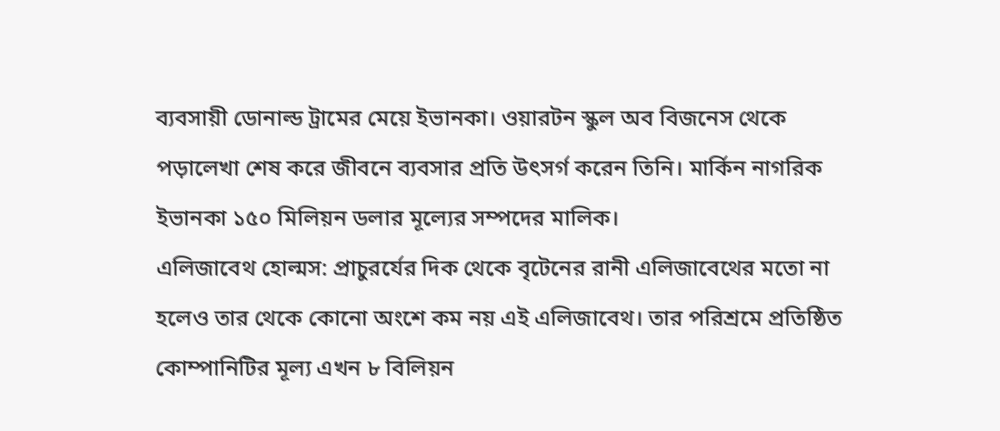ব্যবসায়ী ডোনাল্ড ট্রামের মেয়ে ইভানকা। ওয়ারটন স্কুল অব বিজনেস থেকে পড়ালেখা শেষ করে জীবনে ব্যবসার প্রতি উৎসর্গ করেন তিনি। মার্কিন নাগরিক ইভানকা ১৫০ মিলিয়ন ডলার মূল্যের সম্পদের মালিক।
এলিজাবেথ হোল্মস: প্রাচুরর্যের দিক থেকে বৃটেনের রানী এলিজাবেথের মতো না হলেও তার থেকে কোনো অংশে কম নয় এই এলিজাবেথ। তার পরিশ্রমে প্রতিষ্ঠিত কোম্পানিটির মূল্য এখন ৮ বিলিয়ন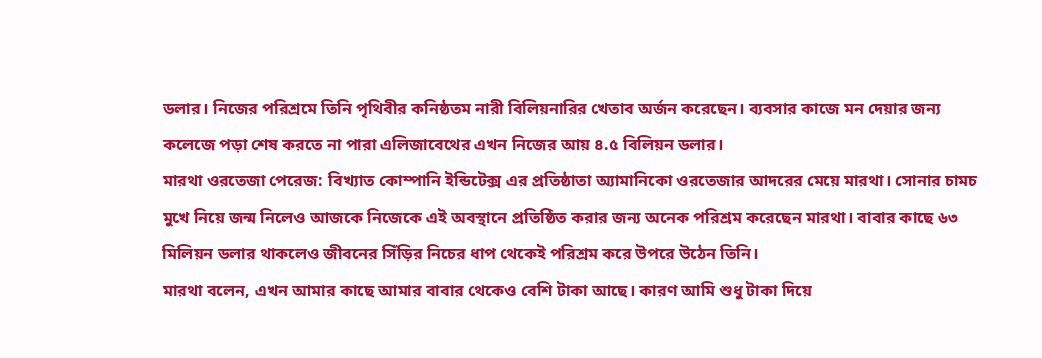ডলার। নিজের পরিশ্রমে তিনি পৃথিবীর কনিষ্ঠতম নারী বিলিয়নারির খেতাব অর্জন করেছেন। ব্যবসার কাজে মন দেয়ার জন্য কলেজে পড়া শেষ করতে না পারা এলিজাবেথের এখন নিজের আয় ৪.৫ বিলিয়ন ডলার।
মারথা ওরতেজা পেরেজ: বিখ্যাত কোম্পানি ইন্ডিটেক্স এর প্রতিষ্ঠাতা অ্যামানিকো ওরতেজার আদরের মেয়ে মারথা। সোনার চামচ মুখে নিয়ে জন্ম নিলেও আজকে নিজেকে এই অবস্থানে প্রতিষ্ঠিত করার জন্য অনেক পরিশ্রম করেছেন মারথা। বাবার কাছে ৬৩ মিলিয়ন ডলার থাকলেও জীবনের সিঁড়ির নিচের ধাপ থেকেই পরিশ্রম করে উপরে উঠেন তিনি।
মারথা বলেন, এখন আমার কাছে আমার বাবার থেকেও বেশি টাকা আছে। কারণ আমি শুধু টাকা দিয়ে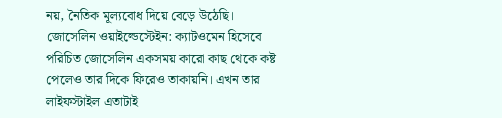নয়, নৈতিক মূল্যবোধ দিয়ে বেড়ে উঠেছি।
জোসেলিন ওয়াইল্ডেস্টেইন: ক্যাটওমেন হিসেবে পরিচিত জোসেলিন একসময় কারো কাছ থেকে কষ্ট পেলেও তার দিকে ফিরেও তাকায়নি। এখন তার লাইফস্টাইল এতাটাই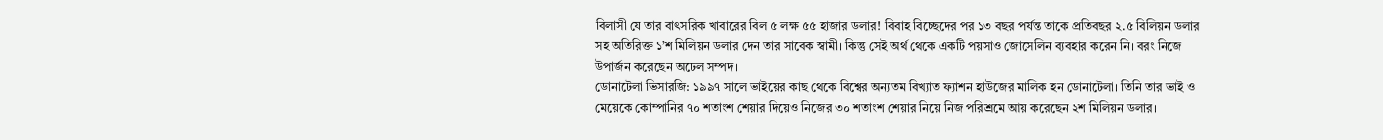বিলাসী যে তার বাৎসরিক খাবারের বিল ৫ লক্ষ ৫৫ হাজার ডলার! বিবাহ বিচ্ছেদের পর ১৩ বছর পর্যন্ত তাকে প্রতিবছর ২.৫ বিলিয়ন ডলার সহ অতিরিক্ত ১’শ মিলিয়ন ডলার দেন তার সাবেক স্বামী। কিন্তু সেই অর্থ থেকে একটি পয়সাও জোসেলিন ব্যবহার করেন নি। বরং নিজে উপার্জন করেছেন অঢেল সম্পদ।
ডোনাটেলা ভিসারজি: ১৯৯৭ সালে ভাইয়ের কাছ থেকে বিশ্বের অন্যতম বিখ্যাত ফ্যাশন হাউজের মালিক হন ডোনাটেলা। তিনি তার ভাই ও মেয়েকে কোম্পানির ৭০ শতাংশ শেয়ার দিয়েও নিজের ৩০ শতাংশ শেয়ার নিয়ে নিজ পরিশ্রমে আয় করেছেন ২শ মিলিয়ন ডলার।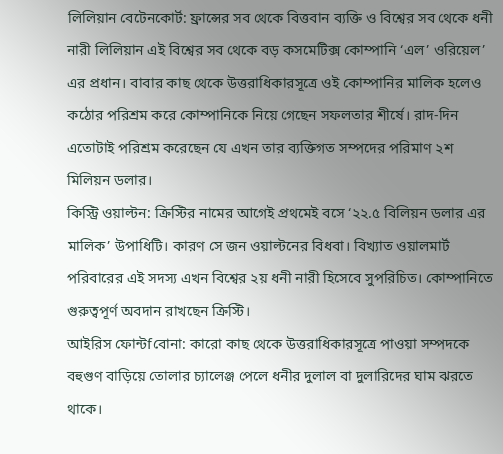লিলিয়ান বেটেনকোর্ট: ফ্রান্সের সব থেকে বিত্তবান ব্যক্তি ও বিশ্বের সব থেকে ধনী নারী লিলিয়ান এই বিশ্বের সব থেকে বড় কসমেটিক্স কোম্পানি ‘এল’ ওরিয়েল’ এর প্রধান। বাবার কাছ থেকে উত্তরাধিকারসূত্রে ওই কোম্পানির মালিক হলেও কঠোর পরিশ্রম করে কোম্পানিকে নিয়ে গেছেন সফলতার শীর্ষে। রাদ-দিন এতোটাই পরিশ্রম করেছেন যে এখন তার ব্যক্তিগত সম্পদের পরিমাণ ২শ মিলিয়ন ডলার।
কিস্ট্রি ওয়াল্টন: ক্রিস্টির নামের আগেই প্রথমেই বসে ‘২২.৫ বিলিয়ন ডলার এর মালিক’ উপাধিটি। কারণ সে জন ওয়াল্টনের বিধবা। বিখ্যাত ওয়ালমার্ট পরিবারের এই সদস্য এখন বিশ্বের ২য় ধনী নারী হিসেবে সুপরিচিত। কোম্পানিতে গুরুত্বপূর্ণ অবদান রাখছেন ক্রিস্টি।
আইরিস ফোন্টfবোনা: কারো কাছ থেকে উত্তরাধিকারসূত্রে পাওয়া সম্পদকে বহুগুণ বাড়িয়ে তোলার চ্যালেঞ্জ পেলে ধনীর দুলাল বা দুলারিদের ঘাম ঝরতে থাকে।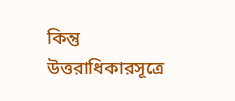কিন্তু উত্তরাধিকারসূত্রে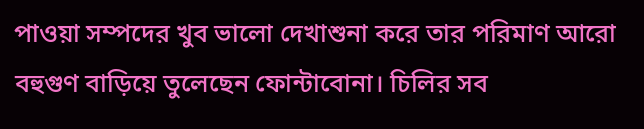পাওয়া সম্পদের খুব ভালো দেখাশুনা করে তার পরিমাণ আরো বহুগুণ বাড়িয়ে তুলেছেন ফোন্টাবোনা। চিলির সব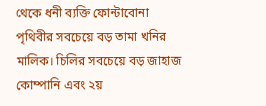থেকে ধনী ব্যক্তি ফোন্টাবোনা পৃথিবীর সবচেয়ে বড় তামা খনির মালিক। চিলির সবচেয়ে বড় জাহাজ কোম্পানি এবং ২য়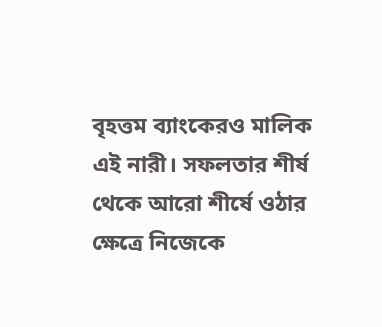বৃহত্তম ব্যাংকেরও মালিক এই নারী। সফলতার শীর্ষ থেকে আরো শীর্ষে ওঠার ক্ষেত্রে নিজেকে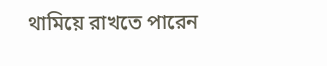থামিয়ে রাখতে পারেন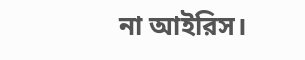না আইরিস।